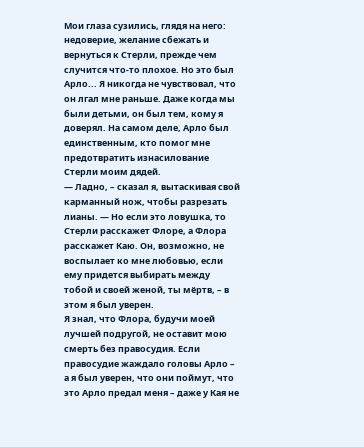Мои глаза сузились, глядя на него: недоверие, желание сбежать и вернуться к Стерли, прежде чем случится что-то плохое. Но это был Арло... Я никогда не чувствовал, что он лгал мне раньше. Даже когда мы были детьми, он был тем, кому я доверял. На самом деле, Арло был единственным, кто помог мне предотвратить изнасилование Стерли моим дядей.
— Ладно, – сказал я, вытаскивая свой карманный нож, чтобы разрезать лианы. — Но если это ловушка, то Стерли расскажет Флоре, а Флора расскажет Каю. Он, возможно, не воспылает ко мне любовью, если ему придется выбирать между тобой и своей женой, ты мёртв, – в этом я был уверен.
Я знал, что Флора, будучи моей лучшей подругой, не оставит мою смерть без правосудия. Если правосудие жаждало головы Арло – а я был уверен, что они поймут, что это Арло предал меня – даже у Кая не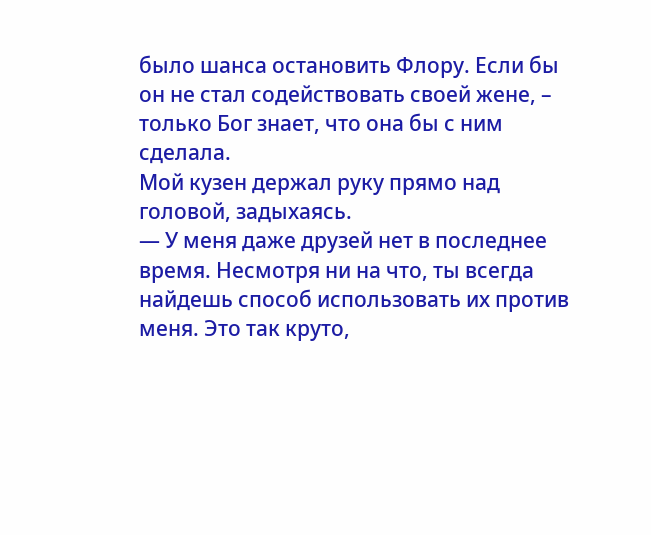было шанса остановить Флору. Если бы он не стал содействовать своей жене, – только Бог знает, что она бы с ним сделала.
Мой кузен держал руку прямо над головой, задыхаясь.
— У меня даже друзей нет в последнее время. Несмотря ни на что, ты всегда найдешь способ использовать их против меня. Это так круто,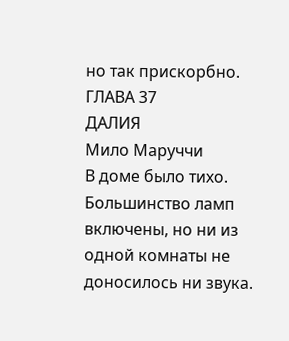но так прискорбно.
ГЛАВА 37
ДАЛИЯ
Мило Маруччи
В доме было тихо.
Большинство ламп включены, но ни из одной комнаты не доносилось ни звука.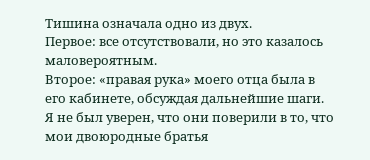Тишина означала одно из двух.
Первое: все отсутствовали, но это казалось маловероятным.
Второе: «правая рука» моего отца была в его кабинете, обсуждая дальнейшие шаги.
Я не был уверен, что они поверили в то, что мои двоюродные братья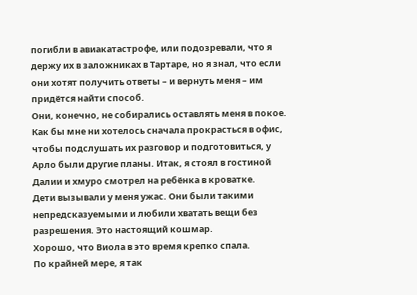погибли в авиакатастрофе, или подозревали, что я держу их в заложниках в Тартаре, но я знал, что если они хотят получить ответы – и вернуть меня – им придётся найти способ.
Они, конечно, не собирались оставлять меня в покое.
Как бы мне ни хотелось сначала прокрасться в офис, чтобы подслушать их разговор и подготовиться, у Арло были другие планы. Итак, я стоял в гостиной Далии и хмуро смотрел на ребёнка в кроватке.
Дети вызывали у меня ужас. Они были такими непредсказуемыми и любили хватать вещи без разрешения. Это настоящий кошмар.
Хорошо, что Виола в это время крепко спала.
По крайней мере, я так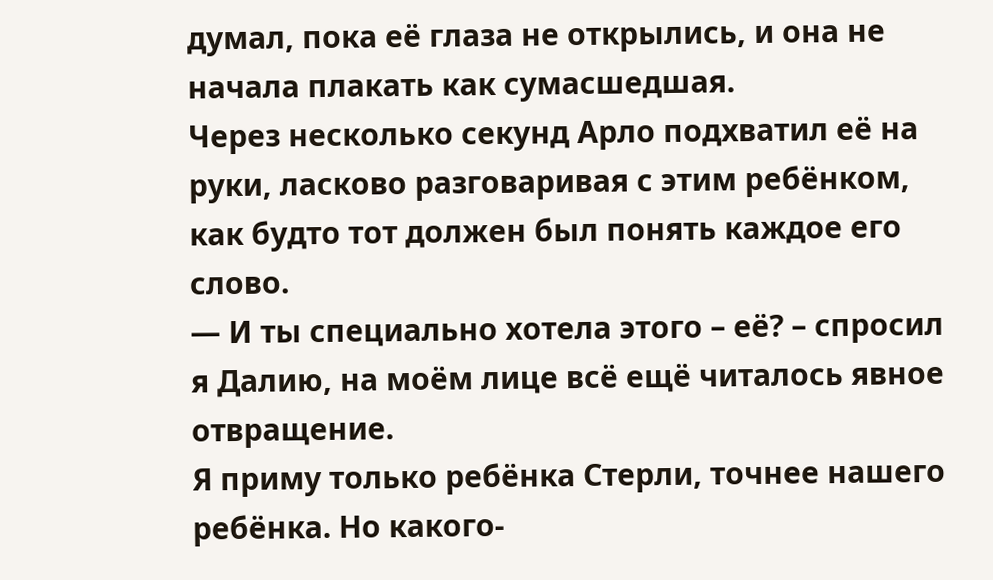думал, пока её глаза не открылись, и она не начала плакать как сумасшедшая.
Через несколько секунд Арло подхватил её на руки, ласково разговаривая с этим ребёнком, как будто тот должен был понять каждое его слово.
— И ты специально хотела этого – её? – спросил я Далию, на моём лице всё ещё читалось явное отвращение.
Я приму только ребёнка Стерли, точнее нашего ребёнка. Но какого-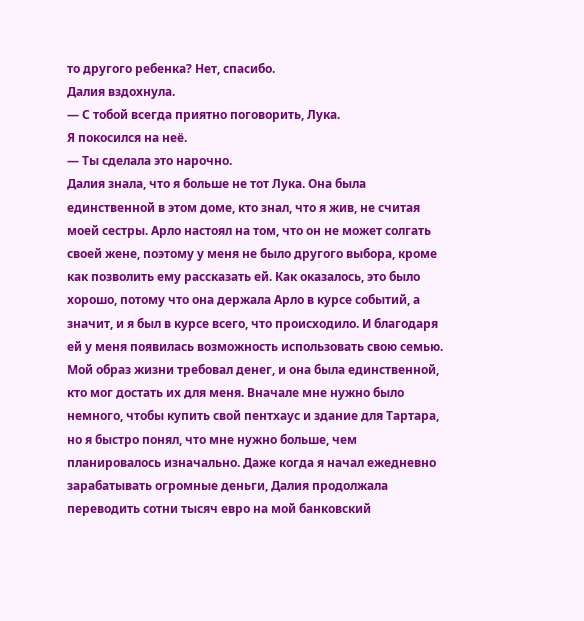то другого ребенка? Нет, спасибо.
Далия вздохнула.
— С тобой всегда приятно поговорить, Лука.
Я покосился на неё.
— Ты сделала это нарочно.
Далия знала, что я больше не тот Лука. Она была единственной в этом доме, кто знал, что я жив, не считая моей сестры. Арло настоял на том, что он не может солгать своей жене, поэтому у меня не было другого выбора, кроме как позволить ему рассказать ей. Как оказалось, это было хорошо, потому что она держала Арло в курсе событий, а значит, и я был в курсе всего, что происходило. И благодаря ей у меня появилась возможность использовать свою семью.
Мой образ жизни требовал денег, и она была единственной, кто мог достать их для меня. Вначале мне нужно было немного, чтобы купить свой пентхаус и здание для Тартара, но я быстро понял, что мне нужно больше, чем планировалось изначально. Даже когда я начал ежедневно зарабатывать огромные деньги, Далия продолжала переводить сотни тысяч евро на мой банковский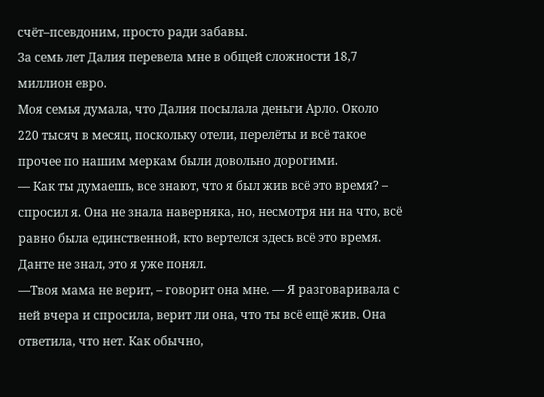счёт–псевдоним, просто ради забавы.
За семь лет Далия перевела мне в общей сложности 18,7 миллион евро.
Моя семья думала, что Далия посылала деньги Арло. Около 220 тысяч в месяц, поскольку отели, перелёты и всё такое прочее по нашим меркам были довольно дорогими.
— Как ты думаешь, все знают, что я был жив всё это время? – спросил я. Она не знала наверняка, но, несмотря ни на что, всё равно была единственной, кто вертелся здесь всё это время.
Данте не знал, это я уже понял.
—Твоя мама не верит, – говорит она мне. — Я разговаривала с ней вчера и спросила, верит ли она, что ты всё ещё жив. Она ответила, что нет. Как обычно,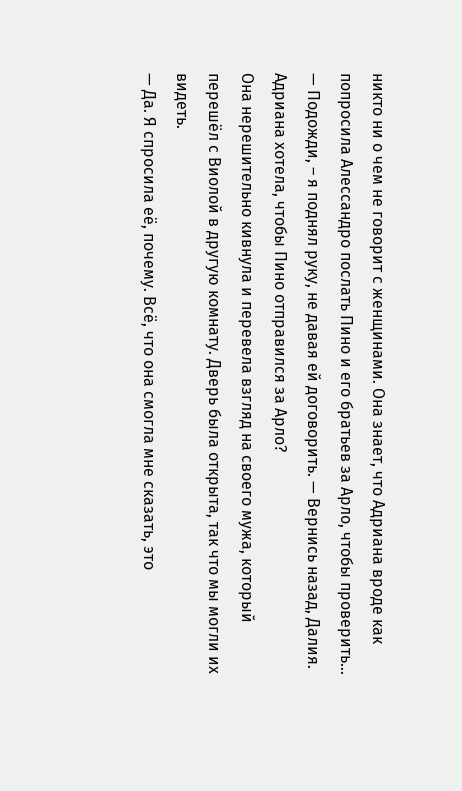никто ни о чем не говорит с женщинами. Она знает, что Адриана вроде как попросила Алессандро послать Пино и его братьев за Арло, чтобы проверить…
— Подожди, – я поднял руку, не давая ей договорить. — Вернись назад, Далия. Адриана хотела, чтобы Пино отправился за Арло?
Она нерешительно кивнула и перевела взгляд на своего мужа, который перешёл с Виолой в другую комнату. Дверь была открыта, так что мы могли их видеть.
— Да. Я спросила её, почему. Всё, что она смогла мне сказать, это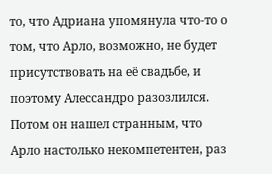то, что Адриана упомянула что-то о том, что Арло, возможно, не будет присутствовать на её свадьбе, и поэтому Алессандро разозлился. Потом он нашел странным, что Арло настолько некомпетентен, раз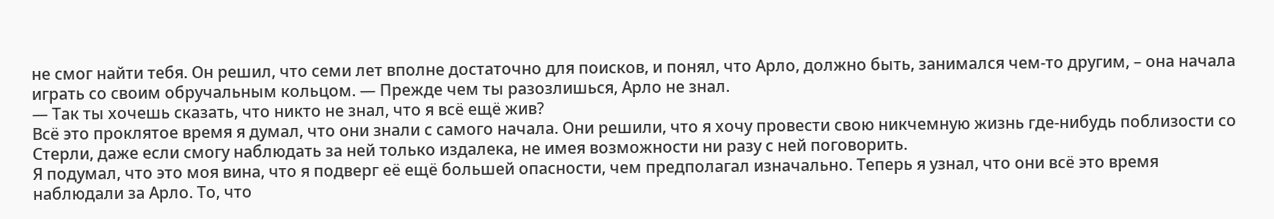не смог найти тебя. Он решил, что семи лет вполне достаточно для поисков, и понял, что Арло, должно быть, занимался чем-то другим, – она начала играть со своим обручальным кольцом. — Прежде чем ты разозлишься, Арло не знал.
— Так ты хочешь сказать, что никто не знал, что я всё ещё жив?
Всё это проклятое время я думал, что они знали с самого начала. Они решили, что я хочу провести свою никчемную жизнь где-нибудь поблизости со Стерли, даже если смогу наблюдать за ней только издалека, не имея возможности ни разу с ней поговорить.
Я подумал, что это моя вина, что я подверг её ещё большей опасности, чем предполагал изначально. Теперь я узнал, что они всё это время наблюдали за Арло. То, что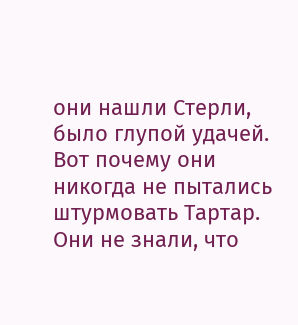они нашли Стерли, было глупой удачей.
Вот почему они никогда не пытались штурмовать Тартар. Они не знали, что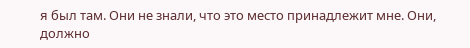я был там. Они не знали, что это место принадлежит мне. Они, должно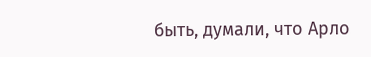быть, думали, что Арло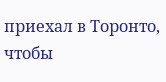приехал в Торонто, чтобы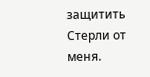защитить Стерли от меня.